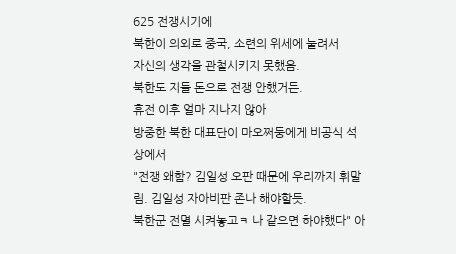625 전쟁시기에
북한이 의외로 중국, 소련의 위세에 눌려서
자신의 생각을 관철시키지 못했음.
북한도 지들 돈으로 전쟁 안했거든.
휴전 이후 얼마 지나지 않아
방중한 북한 대표단이 마오쩌둥에게 비공식 석상에서
"전쟁 왜함? 김일성 오판 때문에 우리까지 휘말림. 김일성 자아비판 존나 해야할듯.
북한군 전멸 시켜놓고ㅋ 나 같으면 하야했다" 아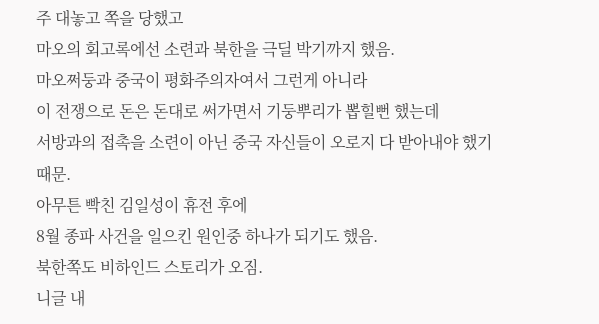주 대놓고 쪽을 당했고
마오의 회고록에선 소련과 북한을 극딜 박기까지 했음.
마오쩌둥과 중국이 평화주의자여서 그런게 아니라
이 전쟁으로 돈은 돈대로 써가면서 기둥뿌리가 뽑힐뻔 했는데
서방과의 접촉을 소련이 아닌 중국 자신들이 오로지 다 받아내야 했기 때문.
아무튼 빡친 김일성이 휴전 후에
8월 종파 사건을 일으킨 원인중 하나가 되기도 했음.
북한쪽도 비하인드 스토리가 오짐.
니글 내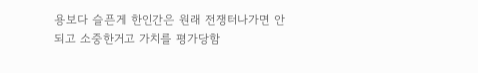용보다 슬픈게 한인간은 원래 전쟁터나가면 안되고 소중한거고 가치를 평가당함